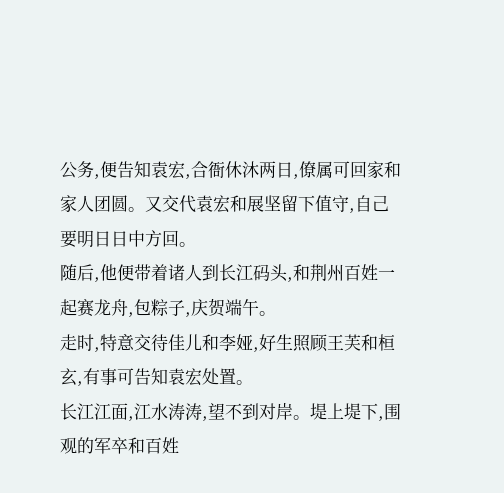公务,便告知袁宏,合衙休沐两日,僚属可回家和家人团圆。又交代袁宏和展坚留下值守,自己要明日日中方回。
随后,他便带着诸人到长江码头,和荆州百姓一起赛龙舟,包粽子,庆贺端午。
走时,特意交待佳儿和李娅,好生照顾王芙和桓玄,有事可告知袁宏处置。
长江江面,江水涛涛,望不到对岸。堤上堤下,围观的军卒和百姓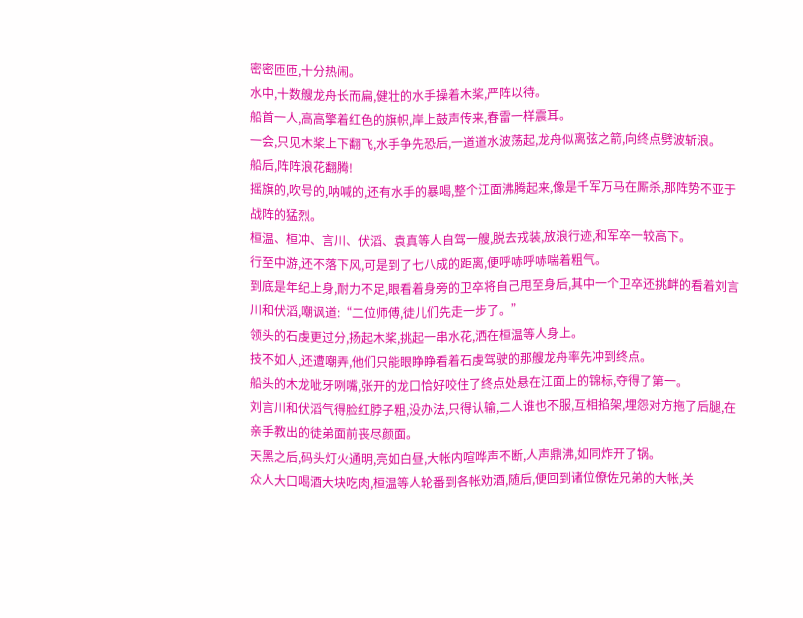密密匝匝,十分热闹。
水中,十数艘龙舟长而扁,健壮的水手操着木桨,严阵以待。
船首一人,高高擎着红色的旗帜,岸上鼓声传来,春雷一样震耳。
一会,只见木桨上下翻飞,水手争先恐后,一道道水波荡起,龙舟似离弦之箭,向终点劈波斩浪。
船后,阵阵浪花翻腾!
摇旗的,吹号的,呐喊的,还有水手的暴喝,整个江面沸腾起来,像是千军万马在厮杀,那阵势不亚于战阵的猛烈。
桓温、桓冲、言川、伏滔、袁真等人自驾一艘,脱去戎装,放浪行迹,和军卒一较高下。
行至中游,还不落下风,可是到了七八成的距离,便呼哧呼哧喘着粗气。
到底是年纪上身,耐力不足,眼看着身旁的卫卒将自己甩至身后,其中一个卫卒还挑衅的看着刘言川和伏滔,嘲讽道:“二位师傅,徒儿们先走一步了。”
领头的石虔更过分,扬起木桨,挑起一串水花,洒在桓温等人身上。
技不如人,还遭嘲弄,他们只能眼睁睁看着石虔驾驶的那艘龙舟率先冲到终点。
船头的木龙呲牙咧嘴,张开的龙口恰好咬住了终点处悬在江面上的锦标,夺得了第一。
刘言川和伏滔气得脸红脖子粗,没办法,只得认输,二人谁也不服,互相掐架,埋怨对方拖了后腿,在亲手教出的徒弟面前丧尽颜面。
天黑之后,码头灯火通明,亮如白昼,大帐内喧哗声不断,人声鼎沸,如同炸开了锅。
众人大口喝酒大块吃肉,桓温等人轮番到各帐劝酒,随后,便回到诸位僚佐兄弟的大帐,关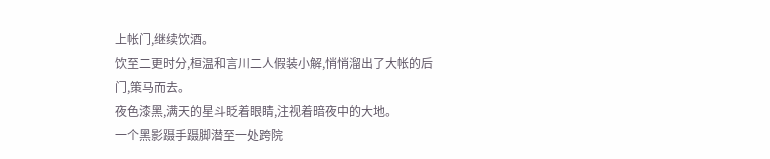上帐门,继续饮酒。
饮至二更时分,桓温和言川二人假装小解,悄悄溜出了大帐的后门,策马而去。
夜色漆黑,满天的星斗眨着眼睛,注视着暗夜中的大地。
一个黑影蹑手蹑脚潜至一处跨院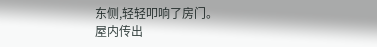东侧,轻轻叩响了房门。
屋内传出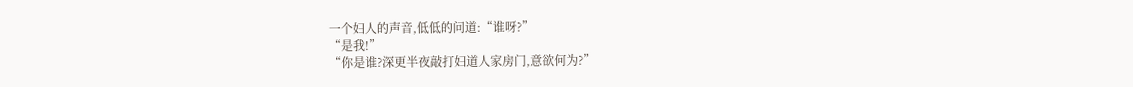一个妇人的声音,低低的问道:“谁呀?”
“是我!”
“你是谁?深更半夜敲打妇道人家房门,意欲何为?”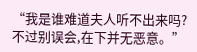“我是谁难道夫人听不出来吗?不过别误会,在下并无恶意。”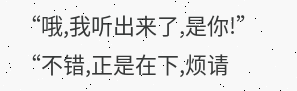“哦,我听出来了,是你!”
“不错,正是在下,烦请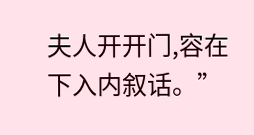夫人开开门,容在下入内叙话。”